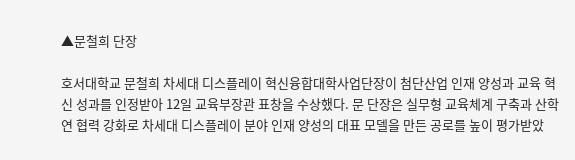▲문철희 단장

호서대학교 문철희 차세대 디스플레이 혁신융합대학사업단장이 첨단산업 인재 양성과 교육 혁신 성과를 인정받아 12일 교육부장관 표창을 수상했다. 문 단장은 실무형 교육체계 구축과 산학연 협력 강화로 차세대 디스플레이 분야 인재 양성의 대표 모델을 만든 공로를 높이 평가받았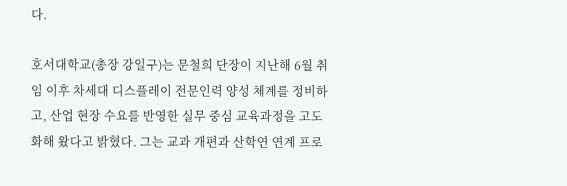다.

호서대학교(총장 강일구)는 문철희 단장이 지난해 6월 취임 이후 차세대 디스플레이 전문인력 양성 체계를 정비하고, 산업 현장 수요를 반영한 실무 중심 교육과정을 고도화해 왔다고 밝혔다. 그는 교과 개편과 산학연 연계 프로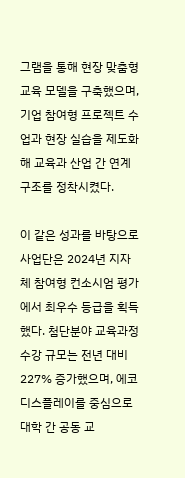그램을 통해 현장 맞춤형 교육 모델을 구축했으며, 기업 참여형 프로젝트 수업과 현장 실습을 제도화해 교육과 산업 간 연계 구조를 정착시켰다.

이 같은 성과를 바탕으로 사업단은 2024년 지자체 참여형 컨소시엄 평가에서 최우수 등급을 획득했다. 첨단분야 교육과정 수강 규모는 전년 대비 227% 증가했으며, 에코 디스플레이를 중심으로 대학 간 공동 교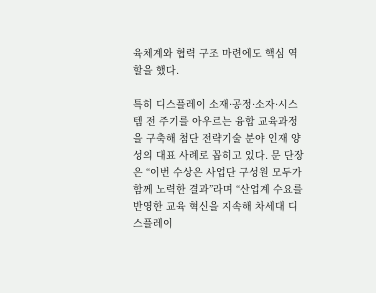육체계와 협력 구조 마련에도 핵심 역할을 했다.

특히 디스플레이 소재·공정·소자·시스템 전 주기를 아우르는 융합 교육과정을 구축해 첨단 전략기술 분야 인재 양성의 대표 사례로 꼽히고 있다. 문 단장은 “이번 수상은 사업단 구성원 모두가 함께 노력한 결과”라며 “산업계 수요를 반영한 교육 혁신을 지속해 차세대 디스플레이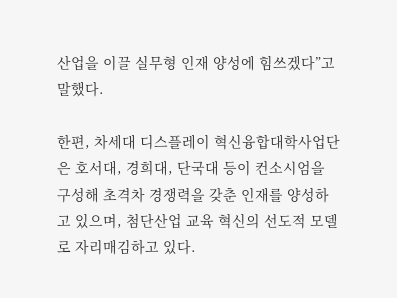산업을 이끌 실무형 인재 양성에 힘쓰겠다”고 말했다.

한편, 차세대 디스플레이 혁신융합대학사업단은 호서대, 경희대, 단국대 등이 컨소시엄을 구성해 초격차 경쟁력을 갖춘 인재를 양성하고 있으며, 첨단산업 교육 혁신의 선도적 모델로 자리매김하고 있다.